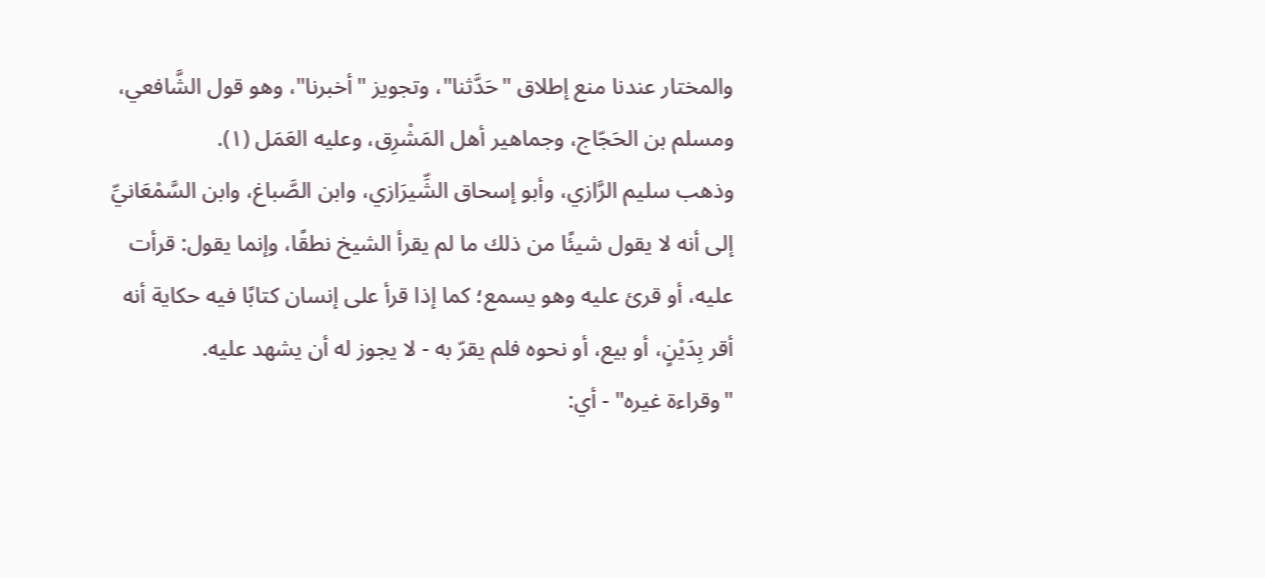والمختار عندنا منع إطلاق "حَدَّثنا"، وتجويز "أخبرنا"، وهو قول الشَّافعي، ومسلم بن الحَجّاج، وجماهير أهل المَشْرِق، وعليه العَمَل (١).
وذهب سليم الرَّازي، وأبو إسحاق الشِّيرَازي، وابن الصَّباغ، وابن السَّمْعَانيِّ إلى أنه لا يقول شيئًا من ذلك ما لم يقرأ الشيخ نطقًا، وإنما يقول: قرأت عليه، أو قرئ عليه وهو يسمع؛ كما إذا قرأ على إنسان كتابًا فيه حكاية أنه أقر بِدَيْنٍ، أو بيع، أو نحوه فلم يقرّ به - لا يجوز له أن يشهد عليه.
"وقراءة غيره" - أي: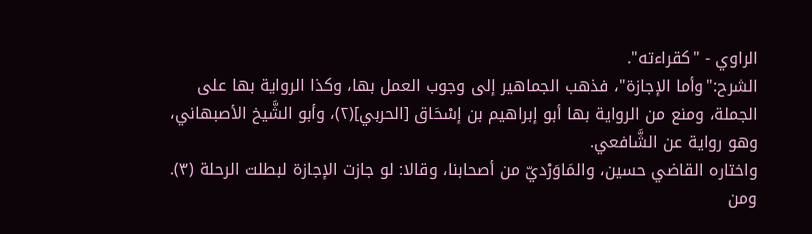الراوي - "كقراءته".
الشرح:"وأما الإجازة"، فذهب الجماهير إلى وجوب العمل بها، وكذا الرواية بها على الجملة، ومنع من الرواية بها أبو إبراهيم بن إسْحَاق [الحربي](٢)، وأبو الشَّيخ الأصبهاني، وهو رواية عن الشَّافعي.
واختاره القاضي حسين، والمَاوَرْديّ من أصحابنا، وقالا: لو جازت الإجازة لبطلت الرحلة (٣).
ومن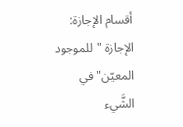أقسام الإجازة: الإجازة "للموجود المعيّن" في الشَّيء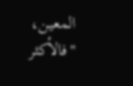المعين، "فالأكثر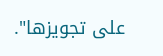على تجويزها".